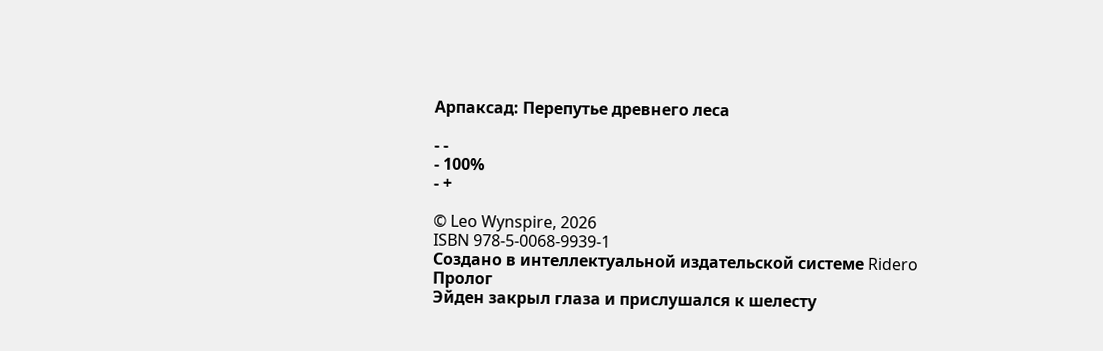Арпаксад: Перепутье древнего леса

- -
- 100%
- +

© Leo Wynspire, 2026
ISBN 978-5-0068-9939-1
Создано в интеллектуальной издательской системе Ridero
Пролог
Эйден закрыл глаза и прислушался к шелесту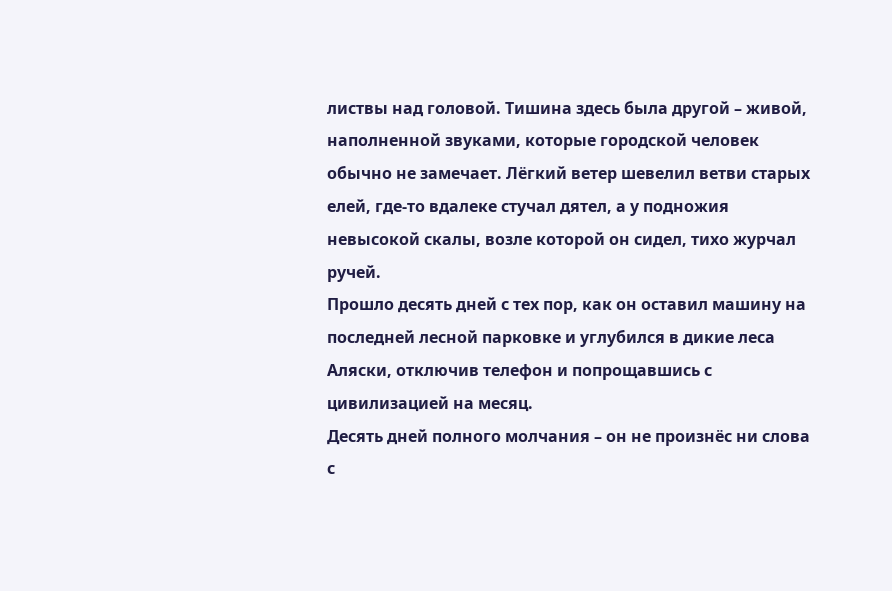листвы над головой. Тишина здесь была другой – живой, наполненной звуками, которые городской человек обычно не замечает. Лёгкий ветер шевелил ветви старых елей, где-то вдалеке стучал дятел, а у подножия невысокой скалы, возле которой он сидел, тихо журчал ручей.
Прошло десять дней с тех пор, как он оставил машину на последней лесной парковке и углубился в дикие леса Аляски, отключив телефон и попрощавшись с цивилизацией на месяц.
Десять дней полного молчания – он не произнёс ни слова с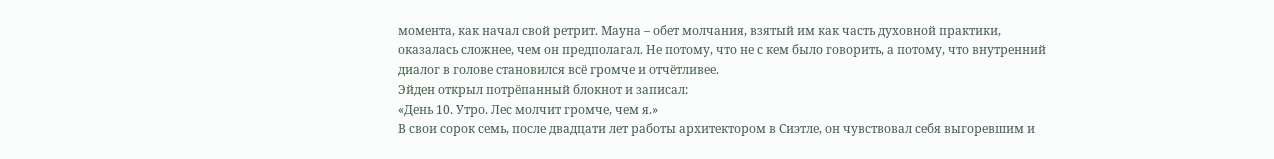момента, как начал свой ретрит. Маyна – обет молчания, взятый им как часть духовной практики, оказалась сложнее, чем он предполагал. Не потому, что не с кем было говорить, а потому, что внутренний диалог в голове становился всё громче и отчётливее.
Эйден открыл потрёпанный блокнот и записал:
«День 10. Утро. Лес молчит громче, чем я.»
В свои сорок семь, после двадцати лет работы архитектором в Сиэтле, он чувствовал себя выгоревшим и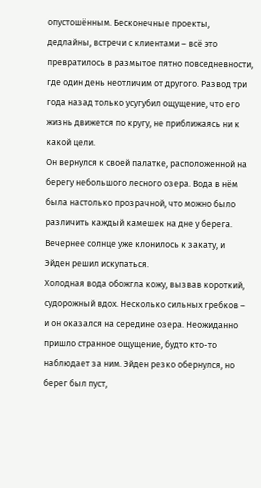опустошённым. Бесконечные проекты, дедлайны, встречи с клиентами – всё это превратилось в размытое пятно повседневности, где один день неотличим от другого. Развод три года назад только усугубил ощущение, что его жизнь движется по кругу, не приближаясь ни к какой цели.
Он вернулся к своей палатке, расположенной на берегу небольшого лесного озера. Вода в нём была настолько прозрачной, что можно было различить каждый камешек на дне у берега. Вечернее солнце уже клонилось к закату, и Эйден решил искупаться.
Холодная вода обожгла кожу, вызвав короткий, судорожный вдох. Несколько сильных гребков – и он оказался на середине озера. Неожиданно пришло странное ощущение, будто кто-то наблюдает за ним. Эйден резко обернулся, но берег был пуст,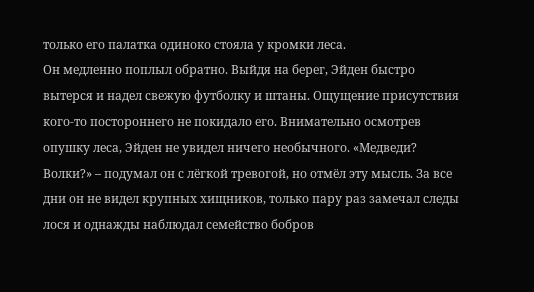только его палатка одиноко стояла у кромки леса.
Он медленно поплыл обратно. Выйдя на берег, Эйден быстро вытерся и надел свежую футболку и штаны. Ощущение присутствия кого-то постороннего не покидало его. Внимательно осмотрев опушку леса, Эйден не увидел ничего необычного. «Медведи? Волки?» – подумал он с лёгкой тревогой, но отмёл эту мысль. За все дни он не видел крупных хищников, только пару раз замечал следы лося и однажды наблюдал семейство бобров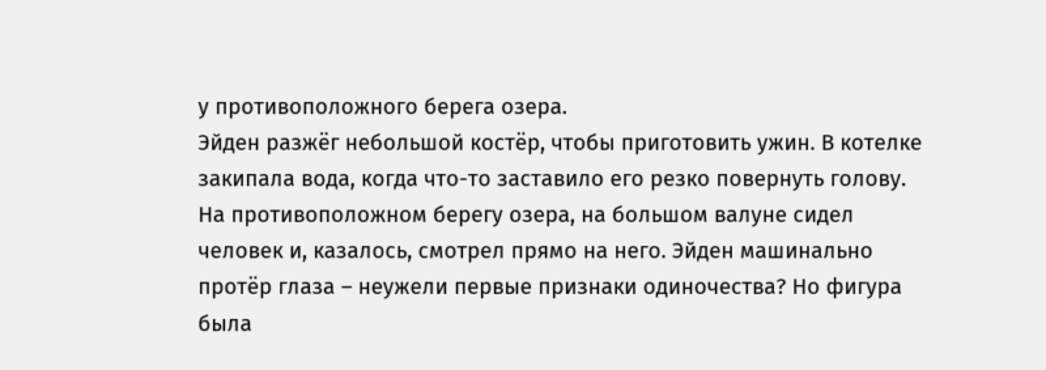у противоположного берега озера.
Эйден разжёг небольшой костёр, чтобы приготовить ужин. В котелке закипала вода, когда что-то заставило его резко повернуть голову. На противоположном берегу озера, на большом валуне сидел человек и, казалось, смотрел прямо на него. Эйден машинально протёр глаза – неужели первые признаки одиночества? Но фигура была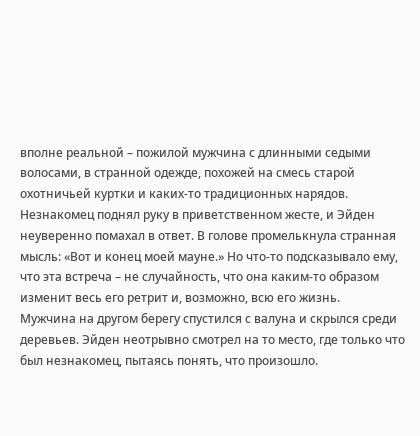вполне реальной – пожилой мужчина с длинными седыми волосами, в странной одежде, похожей на смесь старой охотничьей куртки и каких-то традиционных нарядов.
Незнакомец поднял руку в приветственном жесте, и Эйден неуверенно помахал в ответ. В голове промелькнула странная мысль: «Вот и конец моей мауне.» Но что-то подсказывало ему, что эта встреча – не случайность, что она каким-то образом изменит весь его ретрит и, возможно, всю его жизнь.
Мужчина на другом берегу спустился с валуна и скрылся среди деревьев. Эйден неотрывно смотрел на то место, где только что был незнакомец, пытаясь понять, что произошло.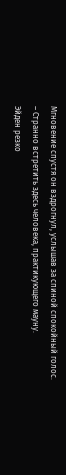Мгновение спустя он вздрогнул, услышав за спиной спокойный голос.
– Странно встретить здесь человека, практикующего мауну.
Эйден резко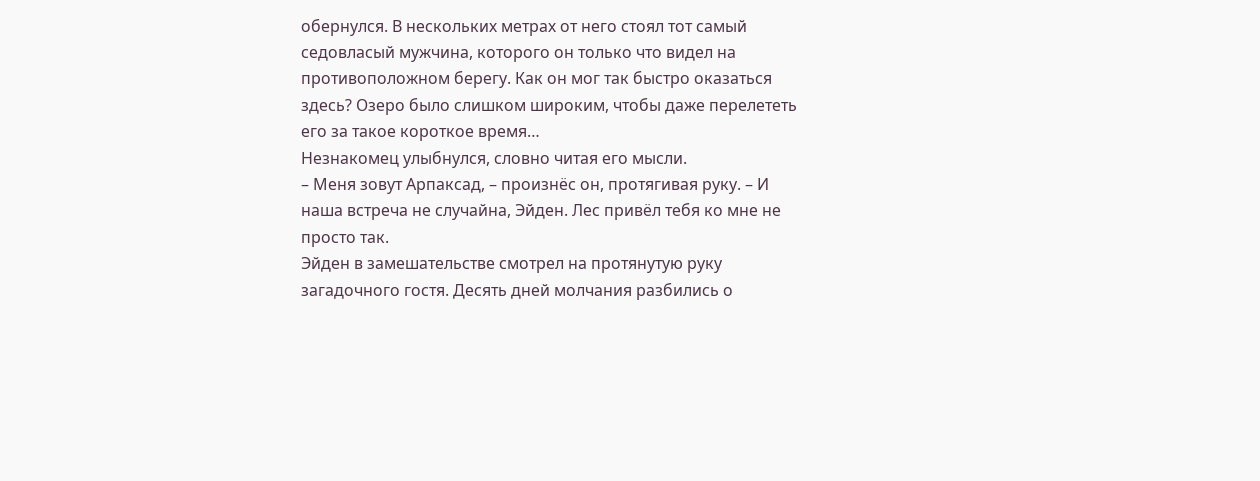обернулся. В нескольких метрах от него стоял тот самый седовласый мужчина, которого он только что видел на противоположном берегу. Как он мог так быстро оказаться здесь? Озеро было слишком широким, чтобы даже перелететь его за такое короткое время…
Незнакомец улыбнулся, словно читая его мысли.
– Меня зовут Арпаксад, – произнёс он, протягивая руку. – И наша встреча не случайна, Эйден. Лес привёл тебя ко мне не просто так.
Эйден в замешательстве смотрел на протянутую руку загадочного гостя. Десять дней молчания разбились о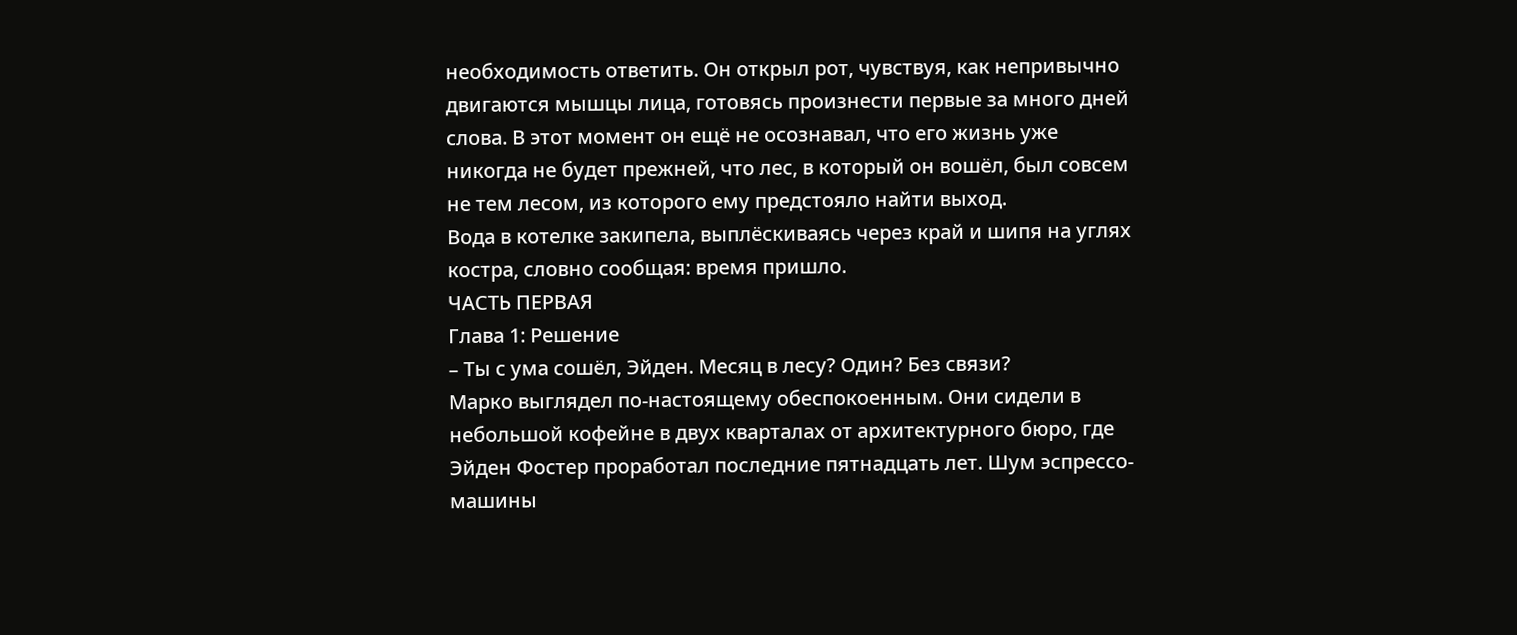необходимость ответить. Он открыл рот, чувствуя, как непривычно двигаются мышцы лица, готовясь произнести первые за много дней слова. В этот момент он ещё не осознавал, что его жизнь уже никогда не будет прежней, что лес, в который он вошёл, был совсем не тем лесом, из которого ему предстояло найти выход.
Вода в котелке закипела, выплёскиваясь через край и шипя на углях костра, словно сообщая: время пришло.
ЧАСТЬ ПЕРВАЯ
Глава 1: Решение
– Ты с ума сошёл, Эйден. Месяц в лесу? Один? Без связи?
Марко выглядел по-настоящему обеспокоенным. Они сидели в небольшой кофейне в двух кварталах от архитектурного бюро, где Эйден Фостер проработал последние пятнадцать лет. Шум эспрессо-машины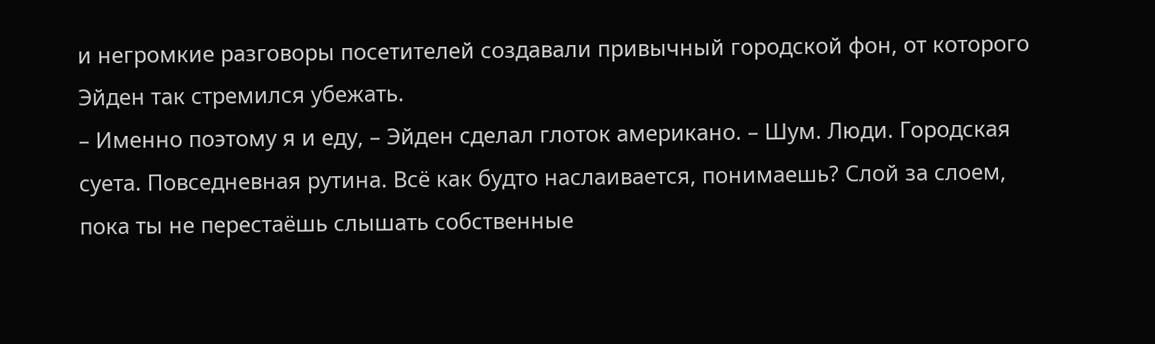и негромкие разговоры посетителей создавали привычный городской фон, от которого Эйден так стремился убежать.
– Именно поэтому я и еду, – Эйден сделал глоток американо. – Шум. Люди. Городская суета. Повседневная рутина. Всё как будто наслаивается, понимаешь? Слой за слоем, пока ты не перестаёшь слышать собственные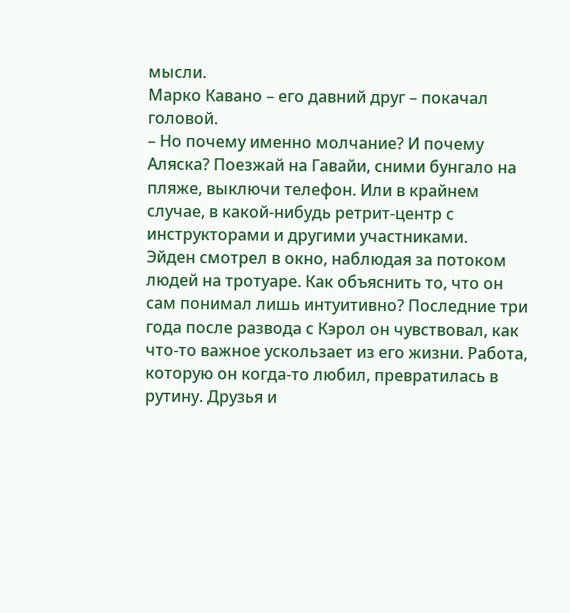мысли.
Марко Кавано – его давний друг – покачал головой.
– Но почему именно молчание? И почему Аляска? Поезжай на Гавайи, сними бунгало на пляже, выключи телефон. Или в крайнем случае, в какой-нибудь ретрит-центр с инструкторами и другими участниками.
Эйден смотрел в окно, наблюдая за потоком людей на тротуаре. Как объяснить то, что он сам понимал лишь интуитивно? Последние три года после развода с Кэрол он чувствовал, как что-то важное ускользает из его жизни. Работа, которую он когда-то любил, превратилась в рутину. Друзья и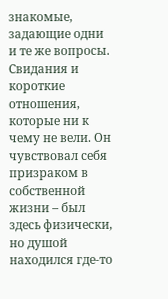знакомые, задающие одни и те же вопросы. Свидания и короткие отношения, которые ни к чему не вели. Он чувствовал себя призраком в собственной жизни – был здесь физически, но душой находился где-то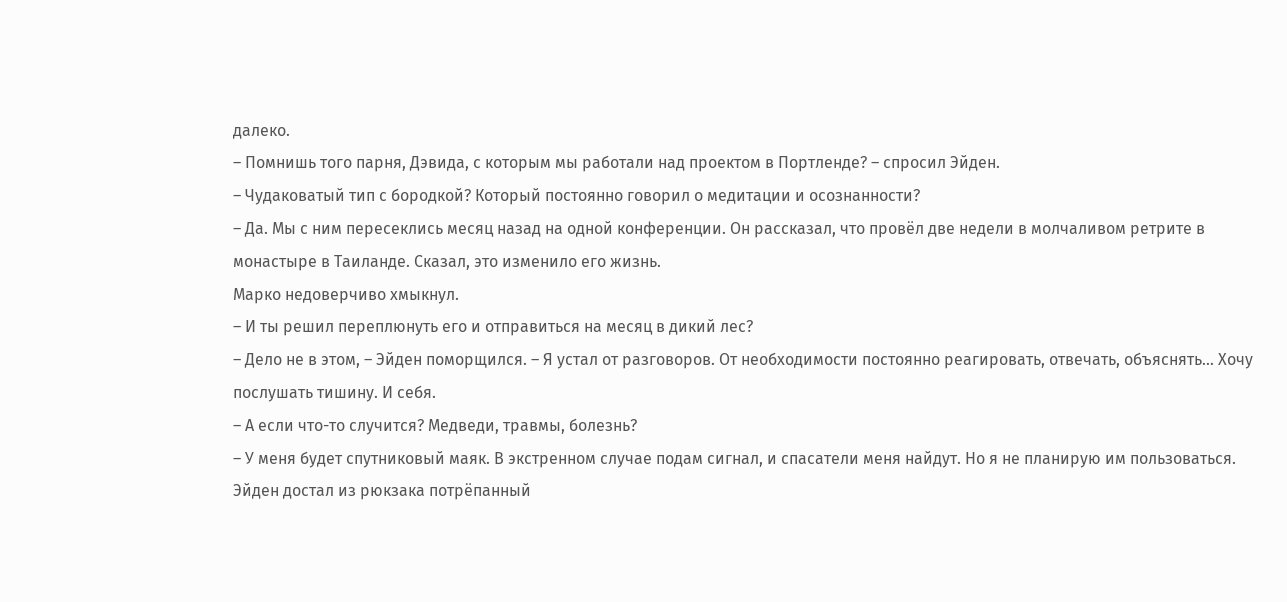далеко.
– Помнишь того парня, Дэвида, с которым мы работали над проектом в Портленде? – спросил Эйден.
– Чудаковатый тип с бородкой? Который постоянно говорил о медитации и осознанности?
– Да. Мы с ним пересеклись месяц назад на одной конференции. Он рассказал, что провёл две недели в молчаливом ретрите в монастыре в Таиланде. Сказал, это изменило его жизнь.
Марко недоверчиво хмыкнул.
– И ты решил переплюнуть его и отправиться на месяц в дикий лес?
– Дело не в этом, – Эйден поморщился. – Я устал от разговоров. От необходимости постоянно реагировать, отвечать, объяснять… Хочу послушать тишину. И себя.
– А если что-то случится? Медведи, травмы, болезнь?
– У меня будет спутниковый маяк. В экстренном случае подам сигнал, и спасатели меня найдут. Но я не планирую им пользоваться.
Эйден достал из рюкзака потрёпанный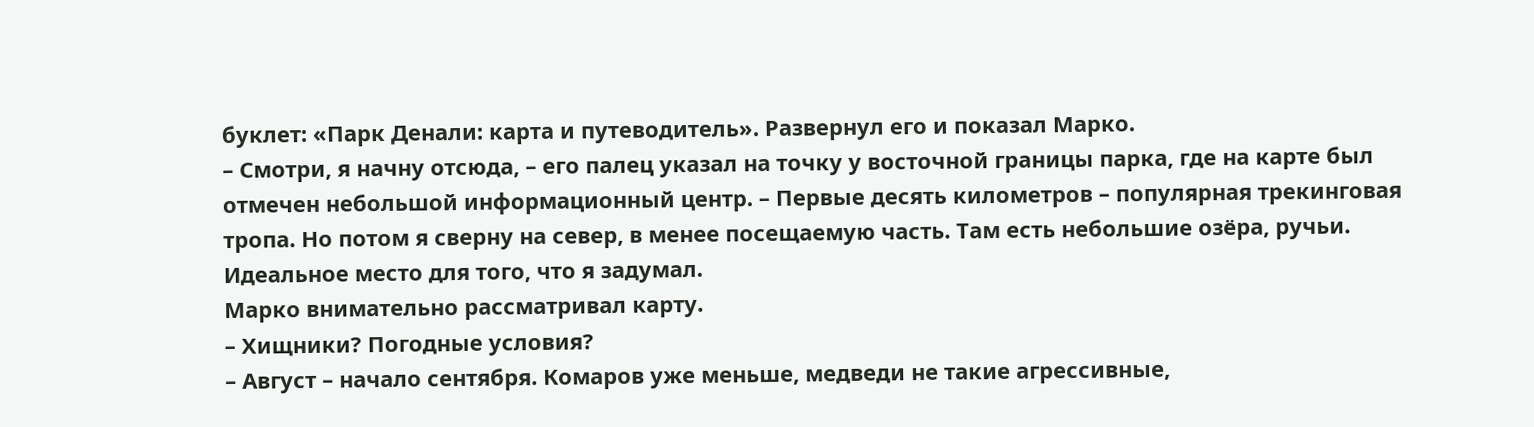буклет: «Парк Денали: карта и путеводитель». Развернул его и показал Марко.
– Смотри, я начну отсюда, – его палец указал на точку у восточной границы парка, где на карте был отмечен небольшой информационный центр. – Первые десять километров – популярная трекинговая тропа. Но потом я сверну на север, в менее посещаемую часть. Там есть небольшие озёра, ручьи. Идеальное место для того, что я задумал.
Марко внимательно рассматривал карту.
– Хищники? Погодные условия?
– Август – начало сентября. Комаров уже меньше, медведи не такие агрессивные,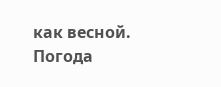как весной. Погода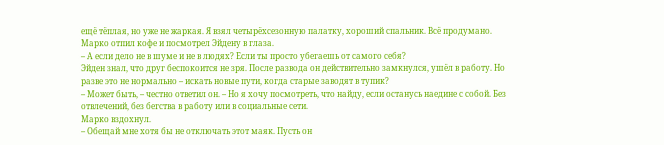ещё тёплая, но уже не жаркая. Я взял четырёхсезонную палатку, хороший спальник. Всё продумано.
Марко отпил кофе и посмотрел Эйдену в глаза.
– А если дело не в шуме и не в людях? Если ты просто убегаешь от самого себя?
Эйден знал, что друг беспокоится не зря. После развода он действительно замкнулся, ушёл в работу. Но разве это не нормально – искать новые пути, когда старые заводят в тупик?
– Может быть, – честно ответил он. – Но я хочу посмотреть, что найду, если останусь наедине с собой. Без отвлечений, без бегства в работу или в социальные сети.
Марко вздохнул.
– Обещай мне хотя бы не отключать этот маяк. Пусть он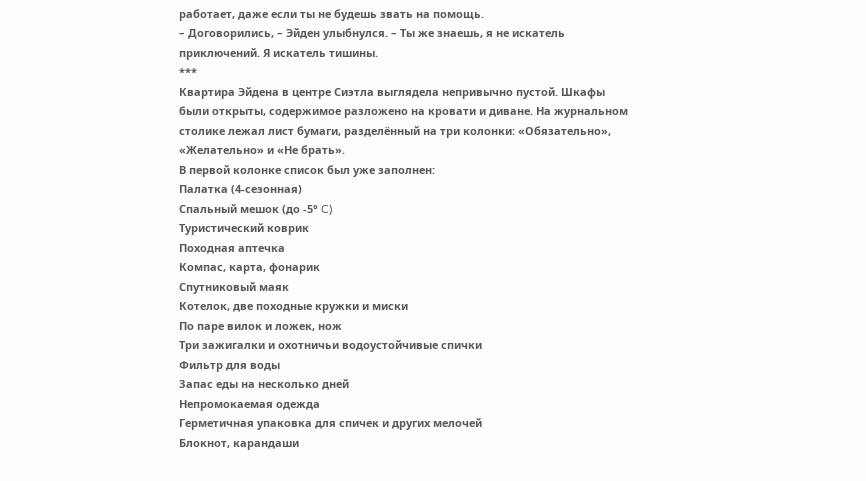работает, даже если ты не будешь звать на помощь.
– Договорились, – Эйден улыбнулся. – Ты же знаешь, я не искатель приключений. Я искатель тишины.
***
Квартира Эйдена в центре Сиэтла выглядела непривычно пустой. Шкафы были открыты, содержимое разложено на кровати и диване. На журнальном столике лежал лист бумаги, разделённый на три колонки: «Обязательно», «Желательно» и «Не брать».
В первой колонке список был уже заполнен:
Палатка (4-сезонная)
Спальный мешок (до -5° C)
Туристический коврик
Походная аптечка
Компас, карта, фонарик
Спутниковый маяк
Котелок, две походные кружки и миски
По паре вилок и ложек, нож
Три зажигалки и охотничьи водоустойчивые спички
Фильтр для воды
Запас еды на несколько дней
Непромокаемая одежда
Герметичная упаковка для спичек и других мелочей
Блокнот, карандаши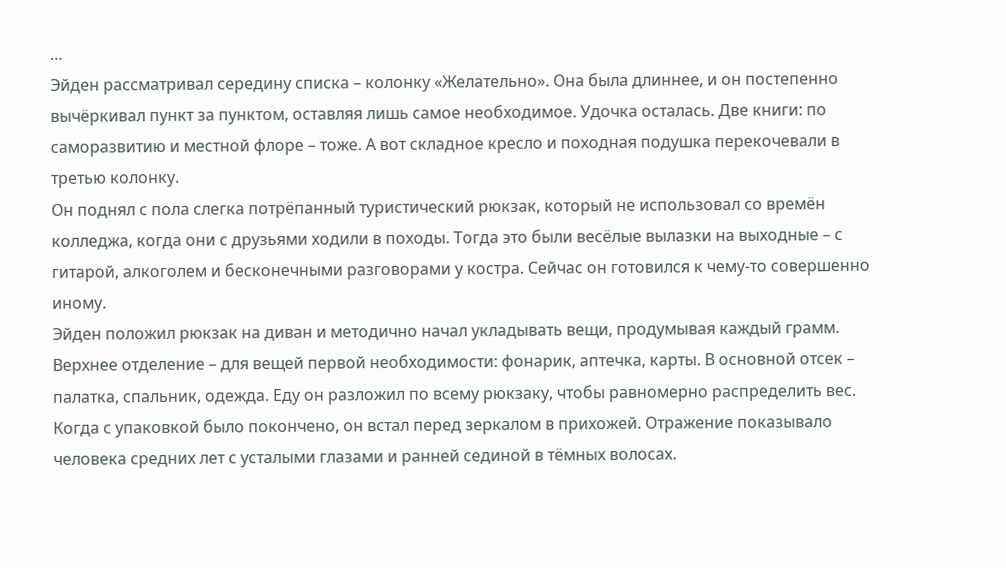…
Эйден рассматривал середину списка – колонку «Желательно». Она была длиннее, и он постепенно вычёркивал пункт за пунктом, оставляя лишь самое необходимое. Удочка осталась. Две книги: по саморазвитию и местной флоре – тоже. А вот складное кресло и походная подушка перекочевали в третью колонку.
Он поднял с пола слегка потрёпанный туристический рюкзак, который не использовал со времён колледжа, когда они с друзьями ходили в походы. Тогда это были весёлые вылазки на выходные – с гитарой, алкоголем и бесконечными разговорами у костра. Сейчас он готовился к чему-то совершенно иному.
Эйден положил рюкзак на диван и методично начал укладывать вещи, продумывая каждый грамм. Верхнее отделение – для вещей первой необходимости: фонарик, аптечка, карты. В основной отсек – палатка, спальник, одежда. Еду он разложил по всему рюкзаку, чтобы равномерно распределить вес.
Когда с упаковкой было покончено, он встал перед зеркалом в прихожей. Отражение показывало человека средних лет с усталыми глазами и ранней сединой в тёмных волосах.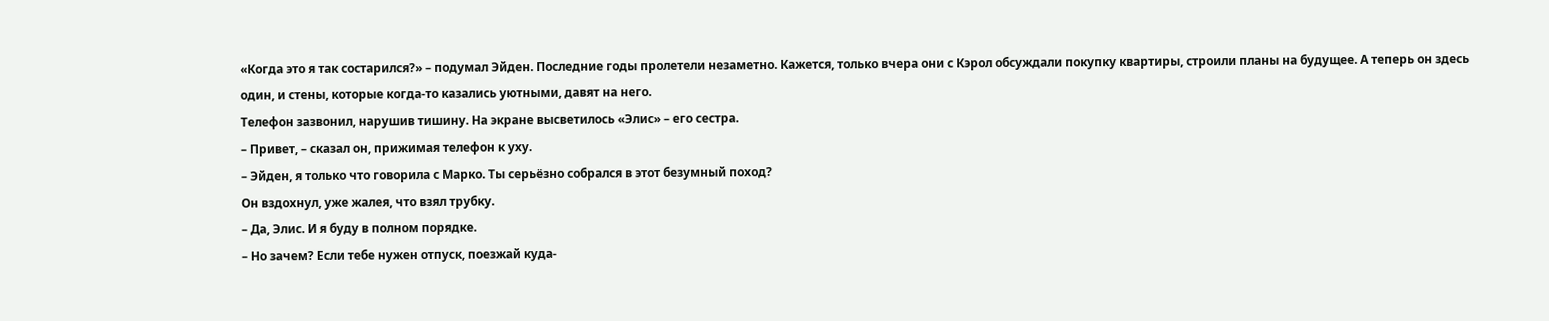«Когда это я так состарился?» – подумал Эйден. Последние годы пролетели незаметно. Кажется, только вчера они с Кэрол обсуждали покупку квартиры, строили планы на будущее. А теперь он здесь один, и стены, которые когда-то казались уютными, давят на него.
Телефон зазвонил, нарушив тишину. На экране высветилось «Элис» – его сестра.
– Привет, – сказал он, прижимая телефон к уху.
– Эйден, я только что говорила с Марко. Ты серьёзно собрался в этот безумный поход?
Он вздохнул, уже жалея, что взял трубку.
– Да, Элис. И я буду в полном порядке.
– Но зачем? Если тебе нужен отпуск, поезжай куда-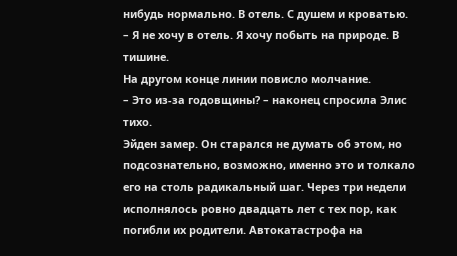нибудь нормально. В отель. С душем и кроватью.
– Я не хочу в отель. Я хочу побыть на природе. В тишине.
На другом конце линии повисло молчание.
– Это из-за годовщины? – наконец спросила Элис тихо.
Эйден замер. Он старался не думать об этом, но подсознательно, возможно, именно это и толкало его на столь радикальный шаг. Через три недели исполнялось ровно двадцать лет с тех пор, как погибли их родители. Автокатастрофа на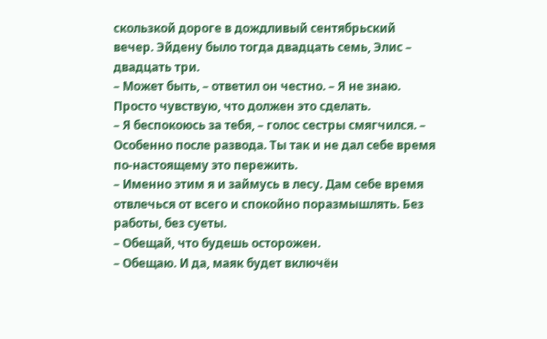скользкой дороге в дождливый сентябрьский вечер. Эйдену было тогда двадцать семь, Элис – двадцать три.
– Может быть, – ответил он честно. – Я не знаю. Просто чувствую, что должен это сделать.
– Я беспокоюсь за тебя, – голос сестры смягчился. – Особенно после развода. Ты так и не дал себе время по-настоящему это пережить.
– Именно этим я и займусь в лесу. Дам себе время отвлечься от всего и спокойно поразмышлять. Без работы, без суеты.
– Обещай, что будешь осторожен.
– Обещаю. И да, маяк будет включён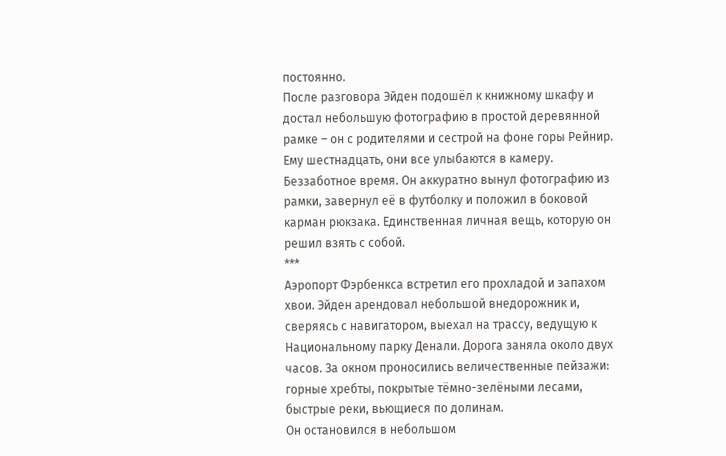постоянно.
После разговора Эйден подошёл к книжному шкафу и достал небольшую фотографию в простой деревянной рамке – он с родителями и сестрой на фоне горы Рейнир. Ему шестнадцать, они все улыбаются в камеру. Беззаботное время. Он аккуратно вынул фотографию из рамки, завернул её в футболку и положил в боковой карман рюкзака. Единственная личная вещь, которую он решил взять с собой.
***
Аэропорт Фэрбенкса встретил его прохладой и запахом хвои. Эйден арендовал небольшой внедорожник и, сверяясь с навигатором, выехал на трассу, ведущую к Национальному парку Денали. Дорога заняла около двух часов. За окном проносились величественные пейзажи: горные хребты, покрытые тёмно-зелёными лесами, быстрые реки, вьющиеся по долинам.
Он остановился в небольшом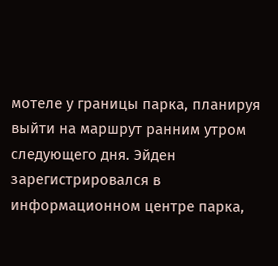мотеле у границы парка, планируя выйти на маршрут ранним утром следующего дня. Эйден зарегистрировался в информационном центре парка,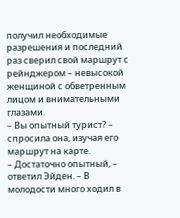получил необходимые разрешения и последний раз сверил свой маршрут с рейнджером – невысокой женщиной с обветренным лицом и внимательными глазами.
– Вы опытный турист? – спросила она, изучая его маршрут на карте.
– Достаточно опытный, – ответил Эйден. – В молодости много ходил в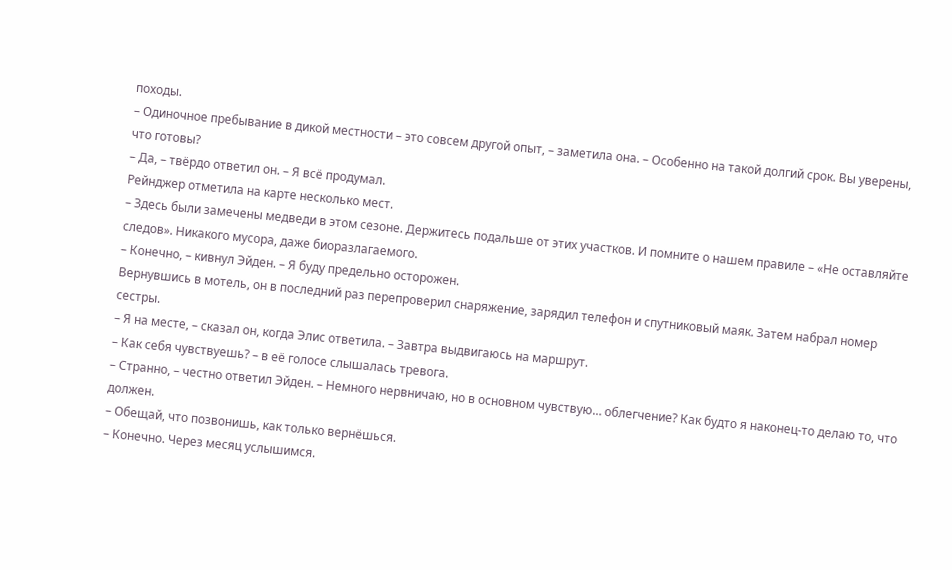походы.
– Одиночное пребывание в дикой местности – это совсем другой опыт, – заметила она. – Особенно на такой долгий срок. Вы уверены, что готовы?
– Да, – твёрдо ответил он. – Я всё продумал.
Рейнджер отметила на карте несколько мест.
– Здесь были замечены медведи в этом сезоне. Держитесь подальше от этих участков. И помните о нашем правиле – «Не оставляйте следов». Никакого мусора, даже биоразлагаемого.
– Конечно, – кивнул Эйден. – Я буду предельно осторожен.
Вернувшись в мотель, он в последний раз перепроверил снаряжение, зарядил телефон и спутниковый маяк. Затем набрал номер сестры.
– Я на месте, – сказал он, когда Элис ответила. – Завтра выдвигаюсь на маршрут.
– Как себя чувствуешь? – в её голосе слышалась тревога.
– Странно, – честно ответил Эйден. – Немного нервничаю, но в основном чувствую… облегчение? Как будто я наконец-то делаю то, что должен.
– Обещай, что позвонишь, как только вернёшься.
– Конечно. Через месяц услышимся.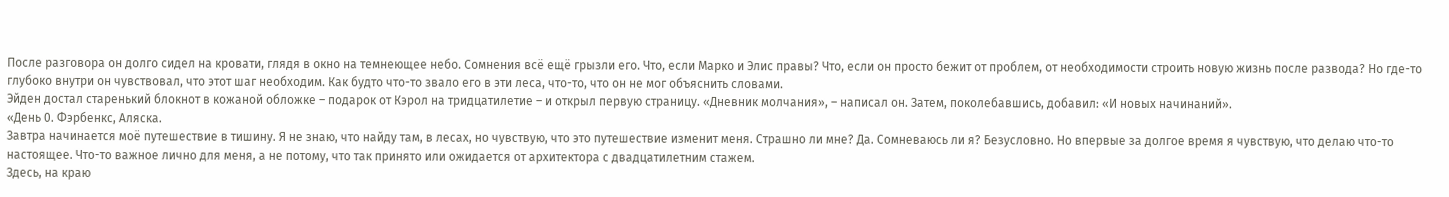После разговора он долго сидел на кровати, глядя в окно на темнеющее небо. Сомнения всё ещё грызли его. Что, если Марко и Элис правы? Что, если он просто бежит от проблем, от необходимости строить новую жизнь после развода? Но где-то глубоко внутри он чувствовал, что этот шаг необходим. Как будто что-то звало его в эти леса, что-то, что он не мог объяснить словами.
Эйден достал старенький блокнот в кожаной обложке – подарок от Кэрол на тридцатилетие – и открыл первую страницу. «Дневник молчания», – написал он. Затем, поколебавшись, добавил: «И новых начинаний».
«День 0. Фэрбенкс, Аляска.
Завтра начинается моё путешествие в тишину. Я не знаю, что найду там, в лесах, но чувствую, что это путешествие изменит меня. Страшно ли мне? Да. Сомневаюсь ли я? Безусловно. Но впервые за долгое время я чувствую, что делаю что-то настоящее. Что-то важное лично для меня, а не потому, что так принято или ожидается от архитектора с двадцатилетним стажем.
Здесь, на краю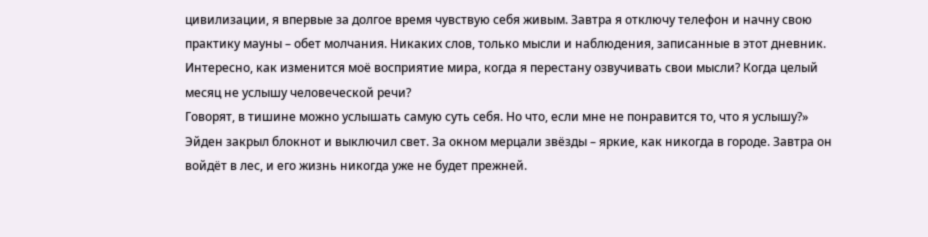цивилизации, я впервые за долгое время чувствую себя живым. Завтра я отключу телефон и начну свою практику мауны – обет молчания. Никаких слов, только мысли и наблюдения, записанные в этот дневник. Интересно, как изменится моё восприятие мира, когда я перестану озвучивать свои мысли? Когда целый месяц не услышу человеческой речи?
Говорят, в тишине можно услышать самую суть себя. Но что, если мне не понравится то, что я услышу?»
Эйден закрыл блокнот и выключил свет. За окном мерцали звёзды – яркие, как никогда в городе. Завтра он войдёт в лес, и его жизнь никогда уже не будет прежней.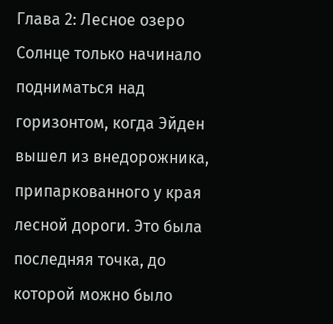Глава 2: Лесное озеро
Солнце только начинало подниматься над горизонтом, когда Эйден вышел из внедорожника, припаркованного у края лесной дороги. Это была последняя точка, до которой можно было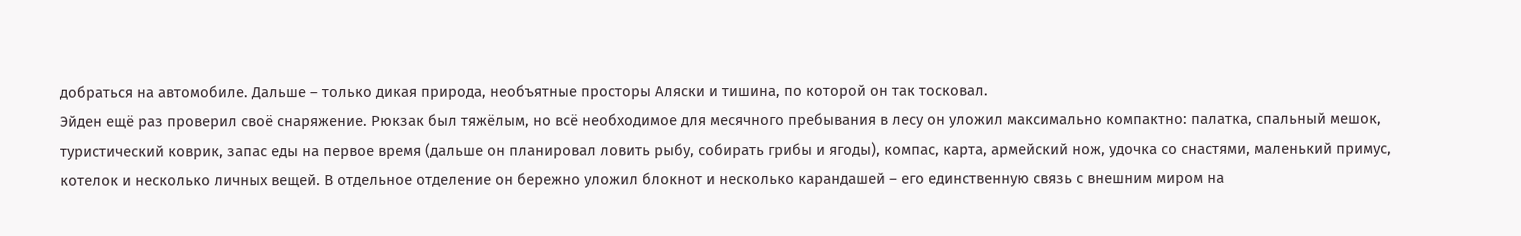добраться на автомобиле. Дальше – только дикая природа, необъятные просторы Аляски и тишина, по которой он так тосковал.
Эйден ещё раз проверил своё снаряжение. Рюкзак был тяжёлым, но всё необходимое для месячного пребывания в лесу он уложил максимально компактно: палатка, спальный мешок, туристический коврик, запас еды на первое время (дальше он планировал ловить рыбу, собирать грибы и ягоды), компас, карта, армейский нож, удочка со снастями, маленький примус, котелок и несколько личных вещей. В отдельное отделение он бережно уложил блокнот и несколько карандашей – его единственную связь с внешним миром на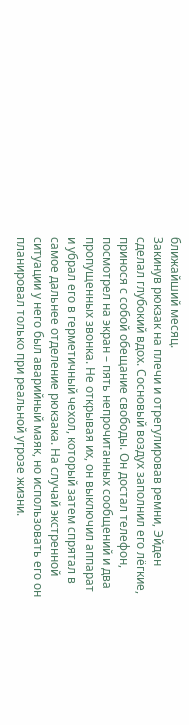ближайший месяц.
Закинув рюкзак на плечи и отрегулировав ремни, Эйден сделал глубокий вдох. Сосновый воздух заполнил его лёгкие, принося с собой обещание свободы. Он достал телефон, посмотрел на экран – пять непрочитанных сообщений и два пропущенных звонка. Не открывая их, он выключил аппарат и убрал его в герметичный чехол, который затем спрятал в самое дальнее отделение рюкзака. На случай экстренной ситуации у него был аварийный маяк, но использовать его он планировал только при реальной угрозе жизни.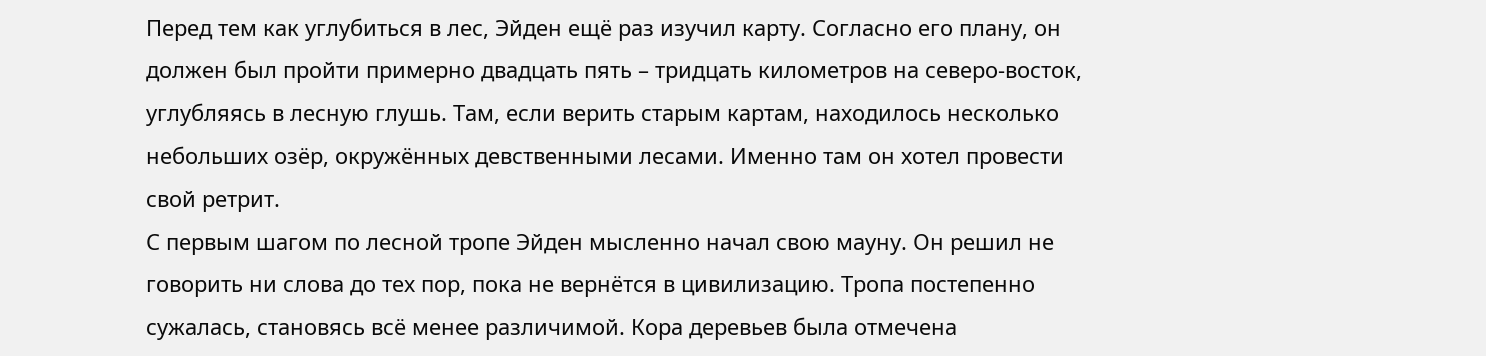Перед тем как углубиться в лес, Эйден ещё раз изучил карту. Согласно его плану, он должен был пройти примерно двадцать пять – тридцать километров на северо-восток, углубляясь в лесную глушь. Там, если верить старым картам, находилось несколько небольших озёр, окружённых девственными лесами. Именно там он хотел провести свой ретрит.
С первым шагом по лесной тропе Эйден мысленно начал свою мауну. Он решил не говорить ни слова до тех пор, пока не вернётся в цивилизацию. Тропа постепенно сужалась, становясь всё менее различимой. Кора деревьев была отмечена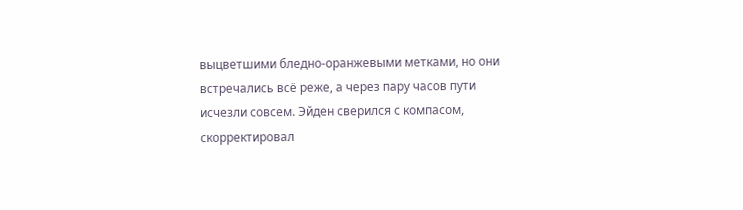выцветшими бледно-оранжевыми метками, но они встречались всё реже, а через пару часов пути исчезли совсем. Эйден сверился с компасом, скорректировал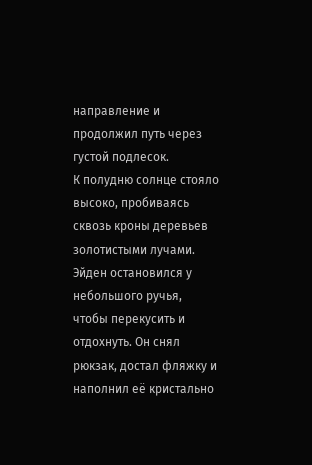направление и продолжил путь через густой подлесок.
К полудню солнце стояло высоко, пробиваясь сквозь кроны деревьев золотистыми лучами. Эйден остановился у небольшого ручья, чтобы перекусить и отдохнуть. Он снял рюкзак, достал фляжку и наполнил её кристально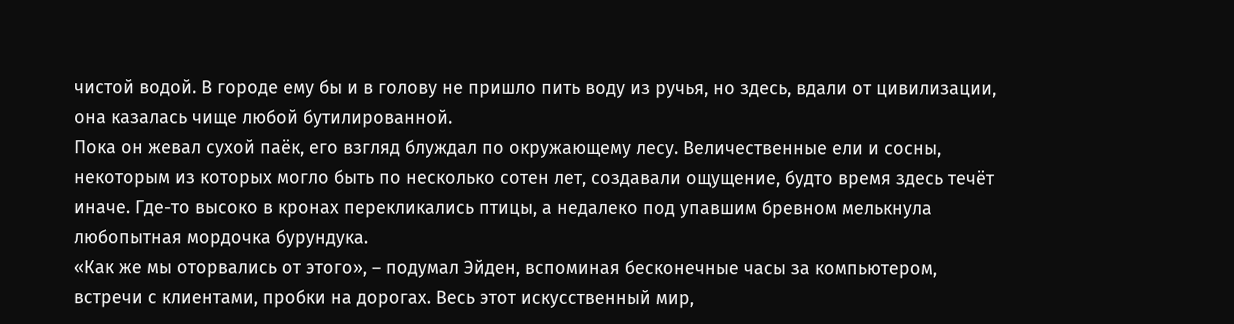чистой водой. В городе ему бы и в голову не пришло пить воду из ручья, но здесь, вдали от цивилизации, она казалась чище любой бутилированной.
Пока он жевал сухой паёк, его взгляд блуждал по окружающему лесу. Величественные ели и сосны, некоторым из которых могло быть по несколько сотен лет, создавали ощущение, будто время здесь течёт иначе. Где-то высоко в кронах перекликались птицы, а недалеко под упавшим бревном мелькнула любопытная мордочка бурундука.
«Как же мы оторвались от этого», – подумал Эйден, вспоминая бесконечные часы за компьютером, встречи с клиентами, пробки на дорогах. Весь этот искусственный мир,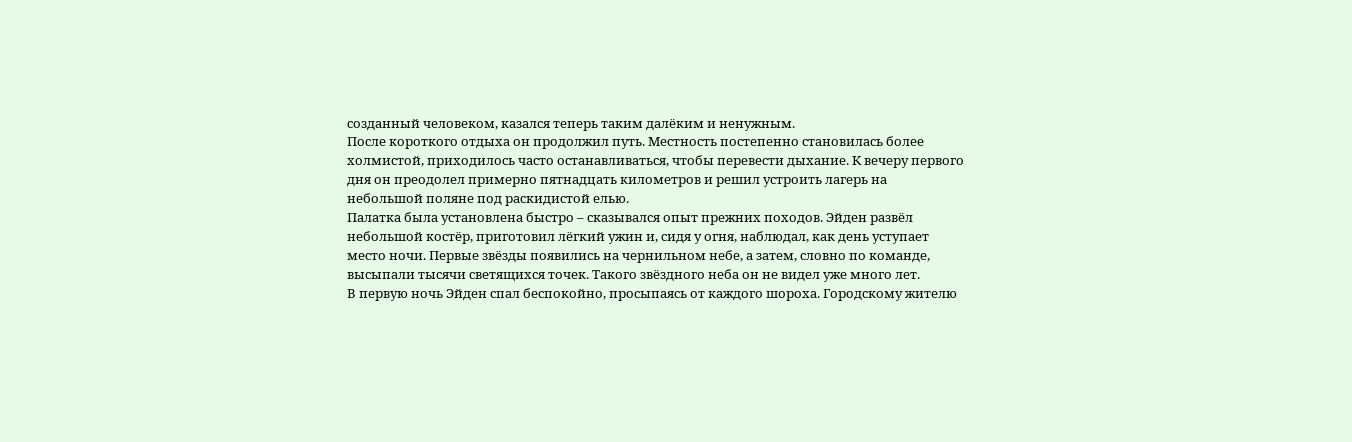созданный человеком, казался теперь таким далёким и ненужным.
После короткого отдыха он продолжил путь. Местность постепенно становилась более холмистой, приходилось часто останавливаться, чтобы перевести дыхание. К вечеру первого дня он преодолел примерно пятнадцать километров и решил устроить лагерь на небольшой поляне под раскидистой елью.
Палатка была установлена быстро – сказывался опыт прежних походов. Эйден развёл небольшой костёр, приготовил лёгкий ужин и, сидя у огня, наблюдал, как день уступает место ночи. Первые звёзды появились на чернильном небе, а затем, словно по команде, высыпали тысячи светящихся точек. Такого звёздного неба он не видел уже много лет.
В первую ночь Эйден спал беспокойно, просыпаясь от каждого шороха. Городскому жителю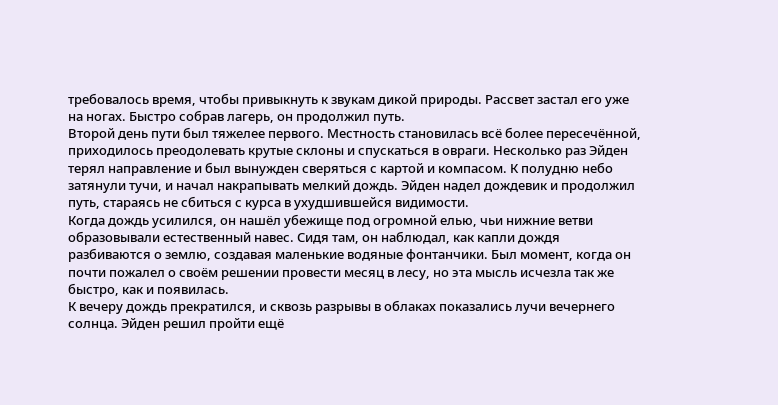требовалось время, чтобы привыкнуть к звукам дикой природы. Рассвет застал его уже на ногах. Быстро собрав лагерь, он продолжил путь.
Второй день пути был тяжелее первого. Местность становилась всё более пересечённой, приходилось преодолевать крутые склоны и спускаться в овраги. Несколько раз Эйден терял направление и был вынужден сверяться с картой и компасом. К полудню небо затянули тучи, и начал накрапывать мелкий дождь. Эйден надел дождевик и продолжил путь, стараясь не сбиться с курса в ухудшившейся видимости.
Когда дождь усилился, он нашёл убежище под огромной елью, чьи нижние ветви образовывали естественный навес. Сидя там, он наблюдал, как капли дождя разбиваются о землю, создавая маленькие водяные фонтанчики. Был момент, когда он почти пожалел о своём решении провести месяц в лесу, но эта мысль исчезла так же быстро, как и появилась.
К вечеру дождь прекратился, и сквозь разрывы в облаках показались лучи вечернего солнца. Эйден решил пройти ещё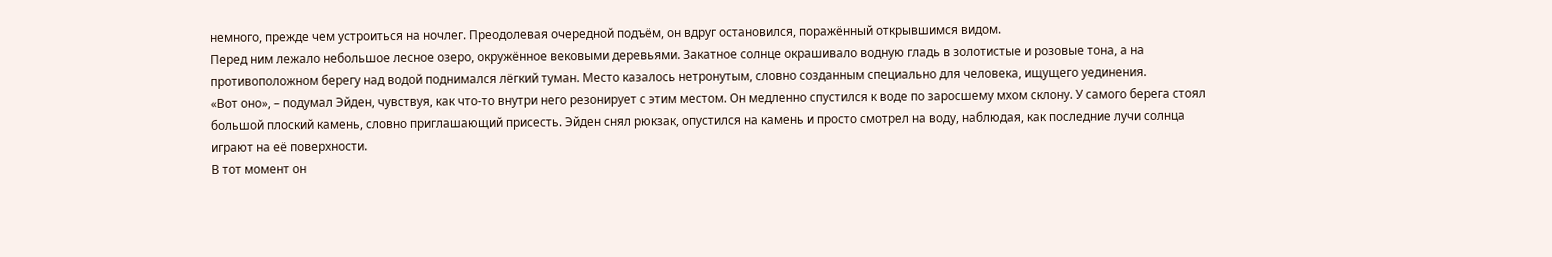немного, прежде чем устроиться на ночлег. Преодолевая очередной подъём, он вдруг остановился, поражённый открывшимся видом.
Перед ним лежало небольшое лесное озеро, окружённое вековыми деревьями. Закатное солнце окрашивало водную гладь в золотистые и розовые тона, а на противоположном берегу над водой поднимался лёгкий туман. Место казалось нетронутым, словно созданным специально для человека, ищущего уединения.
«Вот оно», – подумал Эйден, чувствуя, как что-то внутри него резонирует с этим местом. Он медленно спустился к воде по заросшему мхом склону. У самого берега стоял большой плоский камень, словно приглашающий присесть. Эйден снял рюкзак, опустился на камень и просто смотрел на воду, наблюдая, как последние лучи солнца играют на её поверхности.
В тот момент он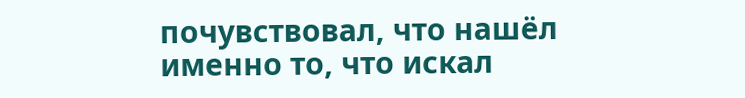почувствовал, что нашёл именно то, что искал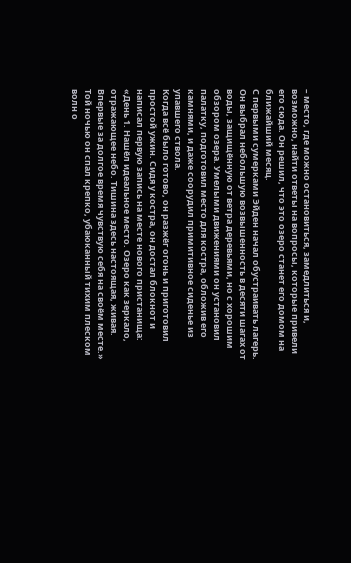– место, где можно остановиться, замедлиться и, возможно, найти ответы на вопросы, которые привели его сюда. Он решил, что это озеро станет его домом на ближайший месяц.
С первыми сумерками Эйден начал обустраивать лагерь. Он выбрал небольшую возвышенность в десяти шагах от воды, защищённую от ветра деревьями, но с хорошим обзором озера. Умелыми движениями он установил палатку, подготовил место для костра, обложив его камнями, и даже соорудил примитивное сиденье из упавшего ствола.
Когда всё было готово, он разжёг огонь и приготовил простой ужин. Сидя у костра, он достал блокнот и написал первую запись на месте нового пристанища:
«День 1. Нашёл идеальное место. Озеро как зеркало, отражающее небо. Тишина здесь настоящая, живая. Впервые за долгое время чувствую себя на своём месте.»
Той ночью он спал крепко, убаюканный тихим плеском волн о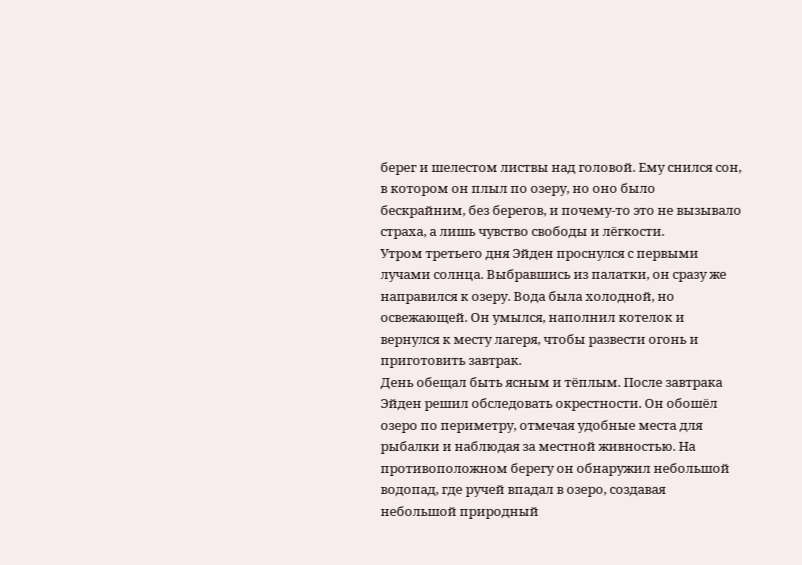берег и шелестом листвы над головой. Ему снился сон, в котором он плыл по озеру, но оно было бескрайним, без берегов, и почему-то это не вызывало страха, а лишь чувство свободы и лёгкости.
Утром третьего дня Эйден проснулся с первыми лучами солнца. Выбравшись из палатки, он сразу же направился к озеру. Вода была холодной, но освежающей. Он умылся, наполнил котелок и вернулся к месту лагеря, чтобы развести огонь и приготовить завтрак.
День обещал быть ясным и тёплым. После завтрака Эйден решил обследовать окрестности. Он обошёл озеро по периметру, отмечая удобные места для рыбалки и наблюдая за местной живностью. На противоположном берегу он обнаружил небольшой водопад, где ручей впадал в озеро, создавая небольшой природный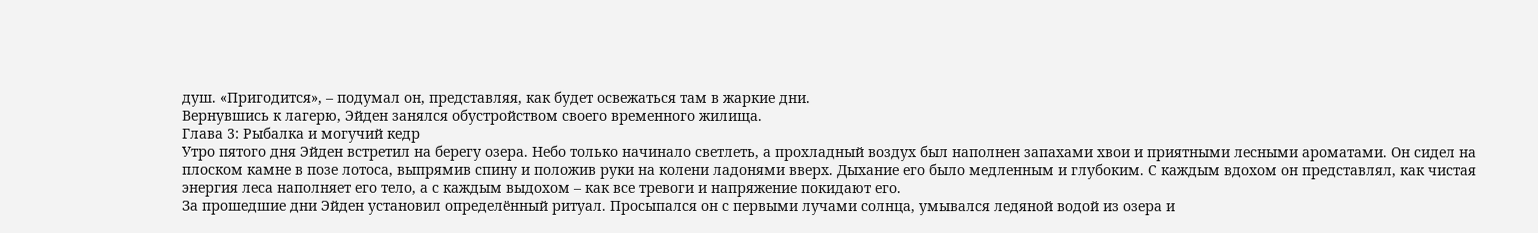душ. «Пригодится», – подумал он, представляя, как будет освежаться там в жаркие дни.
Вернувшись к лагерю, Эйден занялся обустройством своего временного жилища.
Глава 3: Рыбалка и могучий кедр
Утро пятого дня Эйден встретил на берегу озера. Небо только начинало светлеть, а прохладный воздух был наполнен запахами хвои и приятными лесными ароматами. Он сидел на плоском камне в позе лотоса, выпрямив спину и положив руки на колени ладонями вверх. Дыхание его было медленным и глубоким. С каждым вдохом он представлял, как чистая энергия леса наполняет его тело, а с каждым выдохом – как все тревоги и напряжение покидают его.
За прошедшие дни Эйден установил определённый ритуал. Просыпался он с первыми лучами солнца, умывался ледяной водой из озера и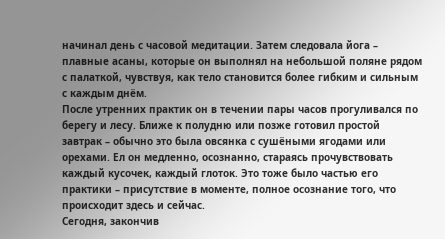начинал день с часовой медитации. Затем следовала йога – плавные асаны, которые он выполнял на небольшой поляне рядом с палаткой, чувствуя, как тело становится более гибким и сильным с каждым днём.
После утренних практик он в течении пары часов прогуливался по берегу и лесу. Ближе к полудню или позже готовил простой завтрак – обычно это была овсянка с сушёными ягодами или орехами. Ел он медленно, осознанно, стараясь прочувствовать каждый кусочек, каждый глоток. Это тоже было частью его практики – присутствие в моменте, полное осознание того, что происходит здесь и сейчас.
Сегодня, закончив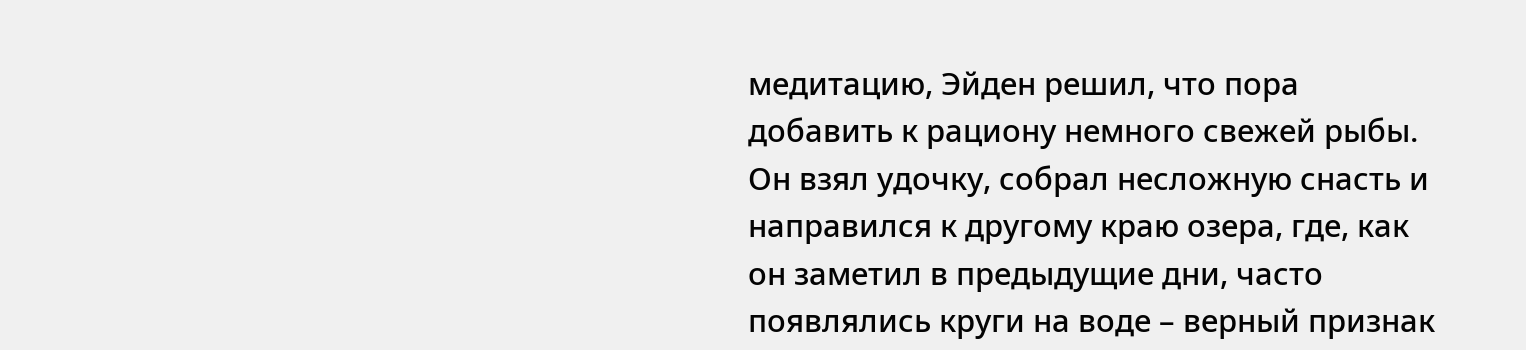медитацию, Эйден решил, что пора добавить к рациону немного свежей рыбы. Он взял удочку, собрал несложную снасть и направился к другому краю озера, где, как он заметил в предыдущие дни, часто появлялись круги на воде – верный признак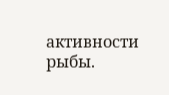активности рыбы.